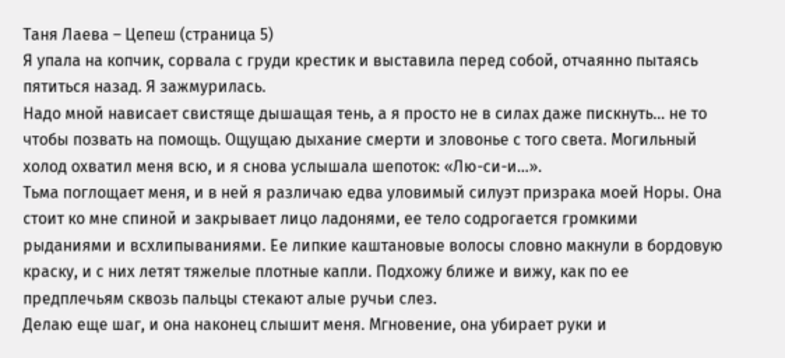Таня Лаева – Цепеш (страница 5)
Я упала на копчик, сорвала с груди крестик и выставила перед собой, отчаянно пытаясь пятиться назад. Я зажмурилась.
Надо мной нависает свистяще дышащая тень, а я просто не в силах даже пискнуть… не то чтобы позвать на помощь. Ощущаю дыхание смерти и зловонье с того света. Могильный холод охватил меня всю, и я снова услышала шепоток: «Лю-си-и…».
Тьма поглощает меня, и в ней я различаю едва уловимый силуэт призрака моей Норы. Она стоит ко мне спиной и закрывает лицо ладонями, ее тело содрогается громкими рыданиями и всхлипываниями. Ее липкие каштановые волосы словно макнули в бордовую краску, и с них летят тяжелые плотные капли. Подхожу ближе и вижу, как по ее предплечьям сквозь пальцы стекают алые ручьи слез.
Делаю еще шаг, и она наконец слышит меня. Мгновение, она убирает руки и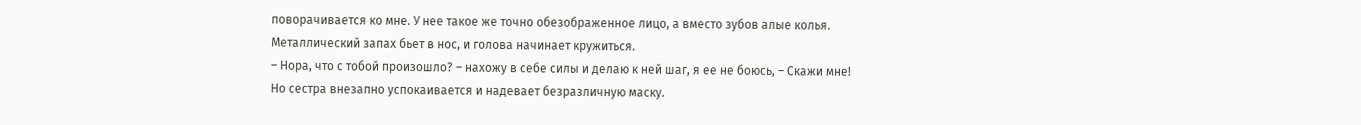поворачивается ко мне. У нее такое же точно обезображенное лицо, а вместо зубов алые колья. Металлический запах бьет в нос, и голова начинает кружиться.
– Нора, что с тобой произошло? – нахожу в себе силы и делаю к ней шаг, я ее не боюсь, – Скажи мне!
Но сестра внезапно успокаивается и надевает безразличную маску.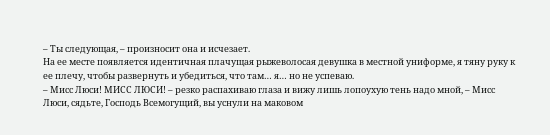– Ты следующая, – произносит она и исчезает.
На ее месте появляется идентичная плачущая рыжеволосая девушка в местной униформе, я тяну руку к ее плечу, чтобы развернуть и убедиться, что там… я… но не успеваю.
– Мисс Люси! МИСС ЛЮСИ! – резко распахиваю глаза и вижу лишь лопоухую тень надо мной, – Мисс Люси, сядьте, Господь Всемогущий, вы уснули на маковом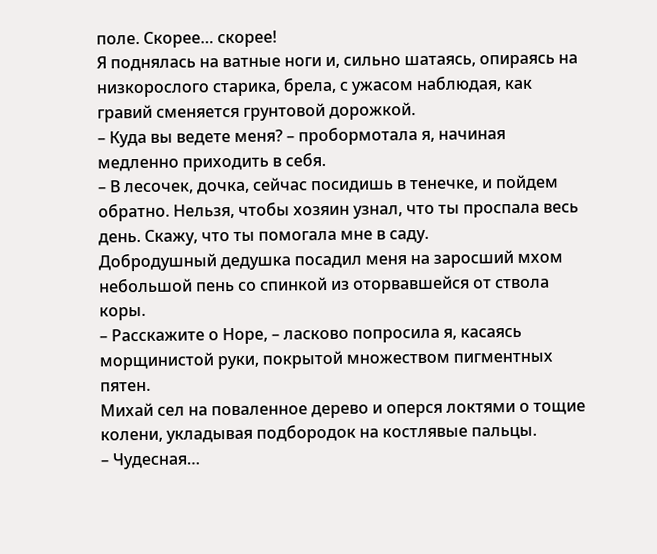поле. Скорее… скорее!
Я поднялась на ватные ноги и, сильно шатаясь, опираясь на низкорослого старика, брела, с ужасом наблюдая, как гравий сменяется грунтовой дорожкой.
– Куда вы ведете меня? – пробормотала я, начиная медленно приходить в себя.
– В лесочек, дочка, сейчас посидишь в тенечке, и пойдем обратно. Нельзя, чтобы хозяин узнал, что ты проспала весь день. Скажу, что ты помогала мне в саду.
Добродушный дедушка посадил меня на заросший мхом небольшой пень со спинкой из оторвавшейся от ствола коры.
– Расскажите о Норе, – ласково попросила я, касаясь морщинистой руки, покрытой множеством пигментных пятен.
Михай сел на поваленное дерево и оперся локтями о тощие колени, укладывая подбородок на костлявые пальцы.
– Чудесная…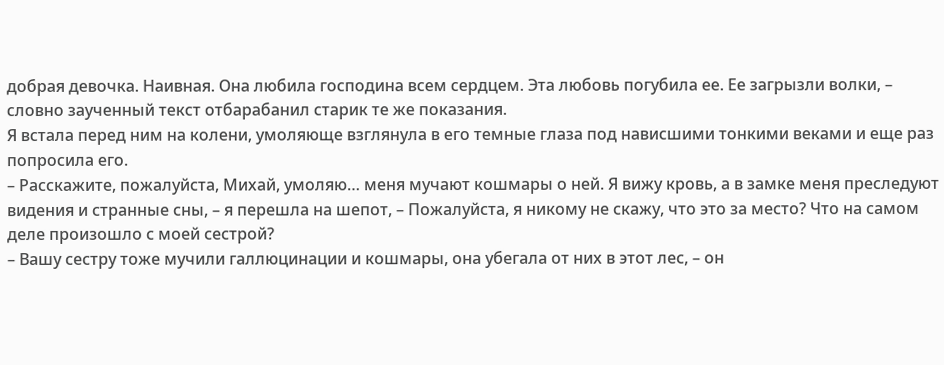добрая девочка. Наивная. Она любила господина всем сердцем. Эта любовь погубила ее. Ее загрызли волки, – словно заученный текст отбарабанил старик те же показания.
Я встала перед ним на колени, умоляюще взглянула в его темные глаза под нависшими тонкими веками и еще раз попросила его.
– Расскажите, пожалуйста, Михай, умоляю… меня мучают кошмары о ней. Я вижу кровь, а в замке меня преследуют видения и странные сны, – я перешла на шепот, – Пожалуйста, я никому не скажу, что это за место? Что на самом деле произошло с моей сестрой?
– Вашу сестру тоже мучили галлюцинации и кошмары, она убегала от них в этот лес, – он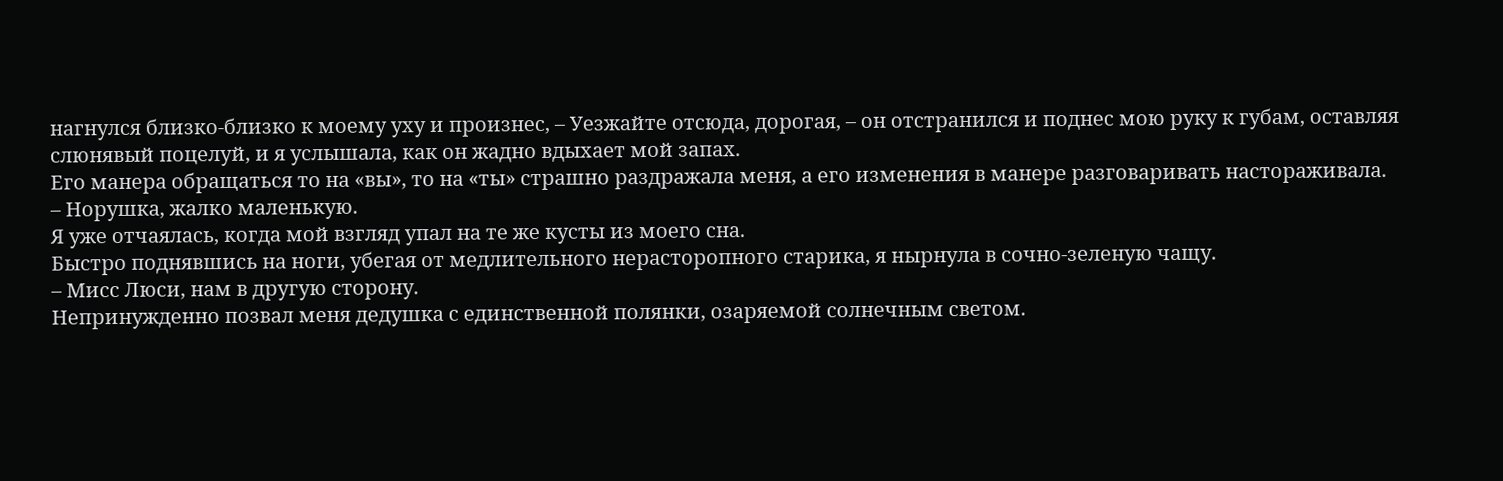нагнулся близко-близко к моему уху и произнес, – Уезжайте отсюда, дорогая, – он отстранился и поднес мою руку к губам, оставляя слюнявый поцелуй, и я услышала, как он жадно вдыхает мой запах.
Его манера обращаться то на «вы», то на «ты» страшно раздражала меня, а его изменения в манере разговаривать настораживала.
– Норушка, жалко маленькую.
Я уже отчаялась, когда мой взгляд упал на те же кусты из моего сна.
Быстро поднявшись на ноги, убегая от медлительного нерасторопного старика, я нырнула в сочно-зеленую чащу.
– Мисс Люси, нам в другую сторону.
Непринужденно позвал меня дедушка с единственной полянки, озаряемой солнечным светом.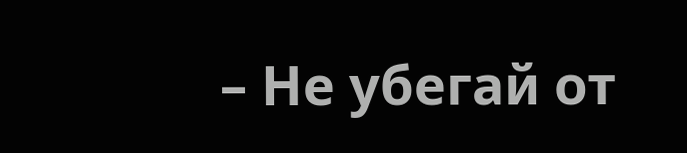– Не убегай от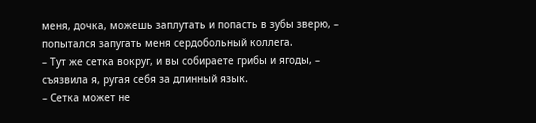меня, дочка, можешь заплутать и попасть в зубы зверю, – попытался запугать меня сердобольный коллега.
– Тут же сетка вокруг, и вы собираете грибы и ягоды, – съязвила я, ругая себя за длинный язык.
– Сетка может не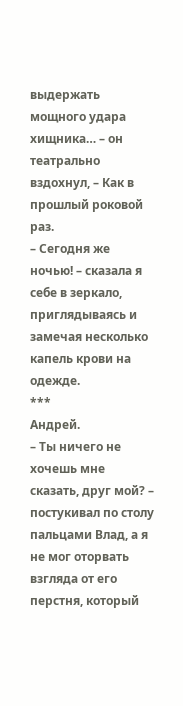выдержать мощного удара хищника… – он театрально вздохнул, – Как в прошлый роковой раз.
– Сегодня же ночью! – сказала я себе в зеркало, приглядываясь и замечая несколько капель крови на одежде.
***
Андрей.
– Ты ничего не хочешь мне сказать, друг мой? – постукивал по столу пальцами Влад, а я не мог оторвать взгляда от его перстня, который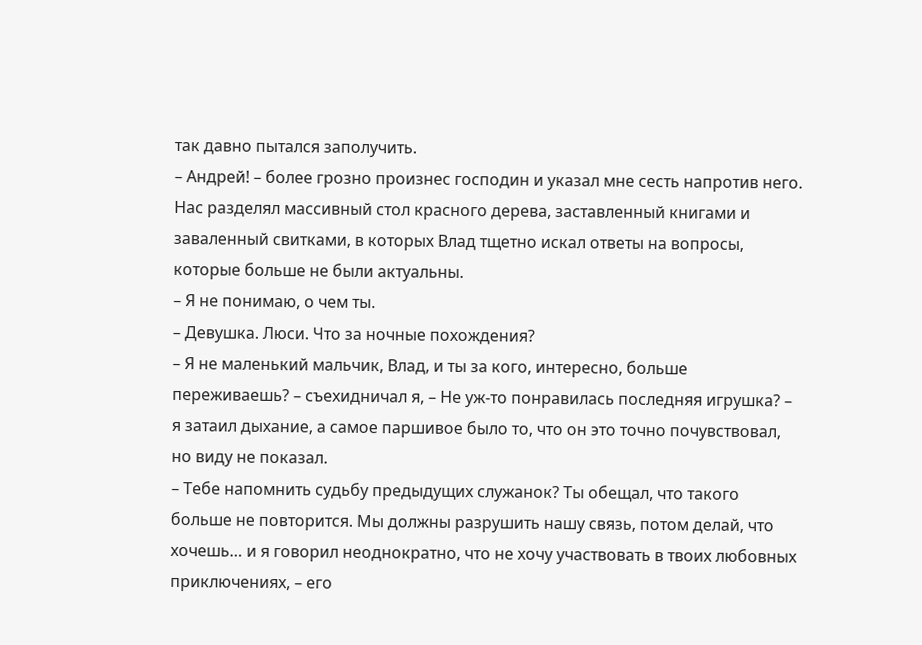так давно пытался заполучить.
– Андрей! – более грозно произнес господин и указал мне сесть напротив него.
Нас разделял массивный стол красного дерева, заставленный книгами и заваленный свитками, в которых Влад тщетно искал ответы на вопросы, которые больше не были актуальны.
– Я не понимаю, о чем ты.
– Девушка. Люси. Что за ночные похождения?
– Я не маленький мальчик, Влад, и ты за кого, интересно, больше переживаешь? – съехидничал я, – Не уж-то понравилась последняя игрушка? – я затаил дыхание, а самое паршивое было то, что он это точно почувствовал, но виду не показал.
– Тебе напомнить судьбу предыдущих служанок? Ты обещал, что такого больше не повторится. Мы должны разрушить нашу связь, потом делай, что хочешь… и я говорил неоднократно, что не хочу участвовать в твоих любовных приключениях, – его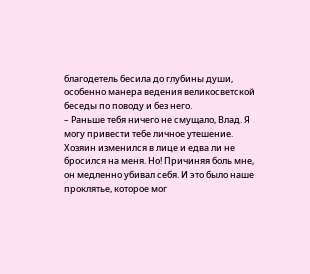благодетель бесила до глубины души, особенно манера ведения великосветской беседы по поводу и без него.
– Раньше тебя ничего не смущало, Влад. Я могу привести тебе личное утешение.
Хозяин изменился в лице и едва ли не бросился на меня. Но! Причиняя боль мне, он медленно убивал себя. И это было наше проклятье, которое мог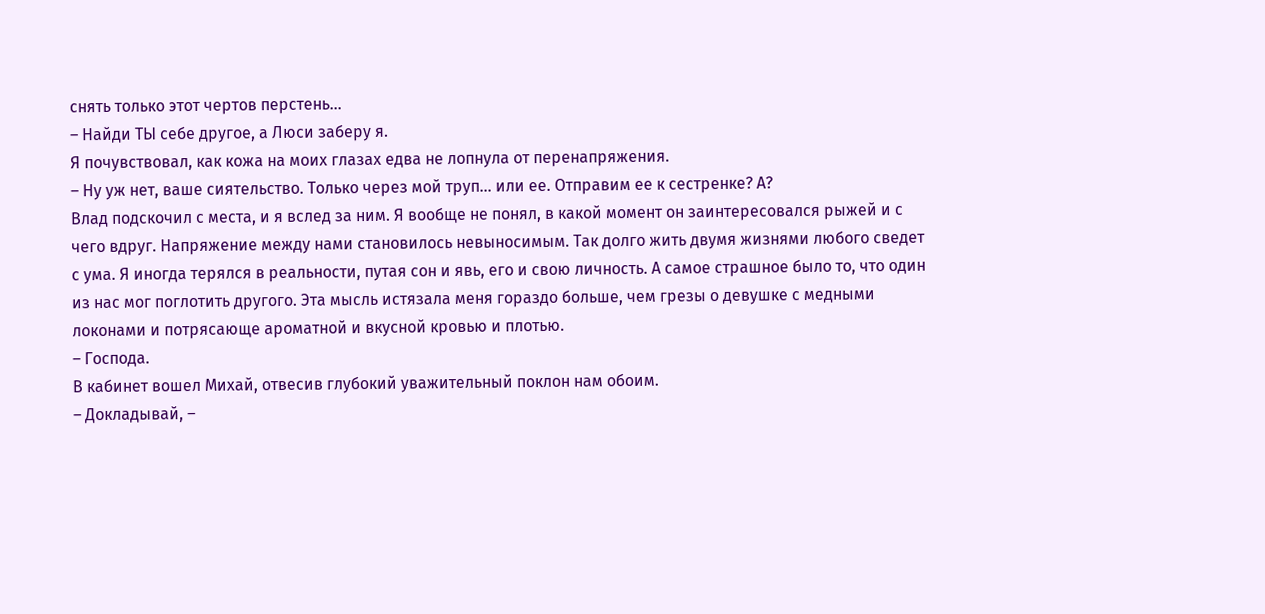снять только этот чертов перстень…
– Найди ТЫ себе другое, а Люси заберу я.
Я почувствовал, как кожа на моих глазах едва не лопнула от перенапряжения.
– Ну уж нет, ваше сиятельство. Только через мой труп… или ее. Отправим ее к сестренке? А?
Влад подскочил с места, и я вслед за ним. Я вообще не понял, в какой момент он заинтересовался рыжей и с чего вдруг. Напряжение между нами становилось невыносимым. Так долго жить двумя жизнями любого сведет с ума. Я иногда терялся в реальности, путая сон и явь, его и свою личность. А самое страшное было то, что один из нас мог поглотить другого. Эта мысль истязала меня гораздо больше, чем грезы о девушке с медными локонами и потрясающе ароматной и вкусной кровью и плотью.
– Господа.
В кабинет вошел Михай, отвесив глубокий уважительный поклон нам обоим.
– Докладывай, –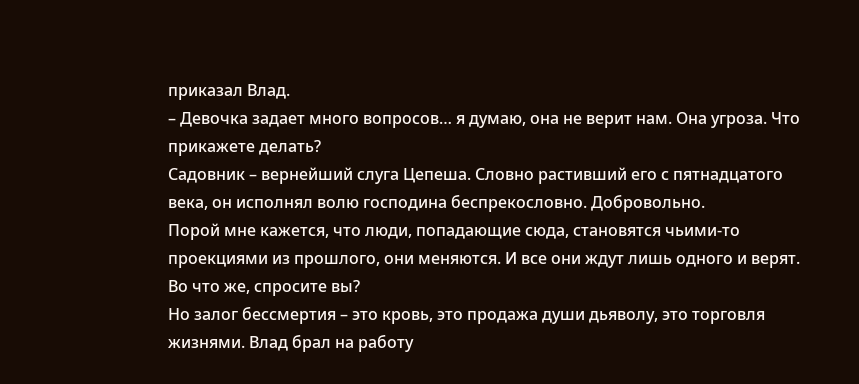приказал Влад.
– Девочка задает много вопросов… я думаю, она не верит нам. Она угроза. Что прикажете делать?
Садовник – вернейший слуга Цепеша. Словно растивший его с пятнадцатого века, он исполнял волю господина беспрекословно. Добровольно.
Порой мне кажется, что люди, попадающие сюда, становятся чьими-то проекциями из прошлого, они меняются. И все они ждут лишь одного и верят. Во что же, спросите вы?
Но залог бессмертия – это кровь, это продажа души дьяволу, это торговля жизнями. Влад брал на работу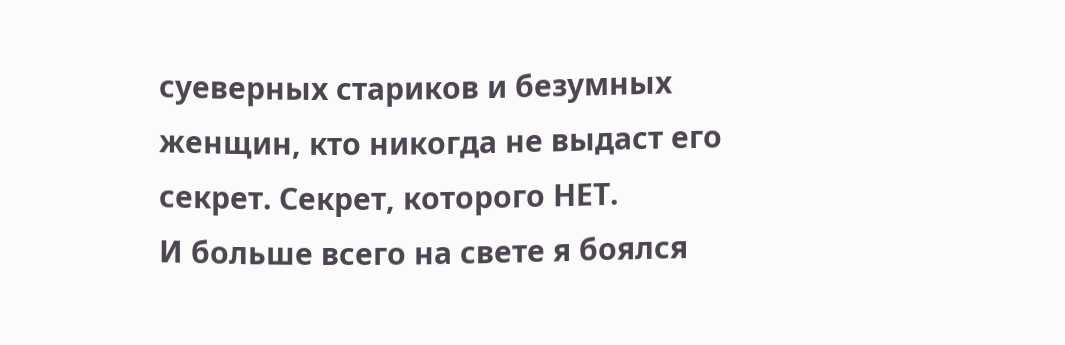суеверных стариков и безумных женщин, кто никогда не выдаст его секрет. Секрет, которого НЕТ.
И больше всего на свете я боялся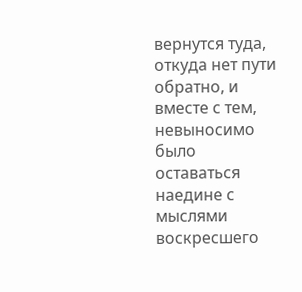вернутся туда, откуда нет пути обратно, и вместе с тем, невыносимо было оставаться наедине с мыслями воскресшего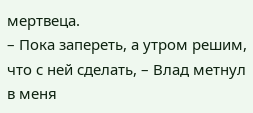мертвеца.
– Пока запереть, а утром решим, что с ней сделать, – Влад метнул в меня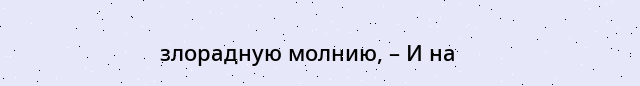злорадную молнию, – И на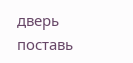дверь поставь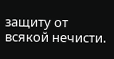защиту от всякой нечисти.